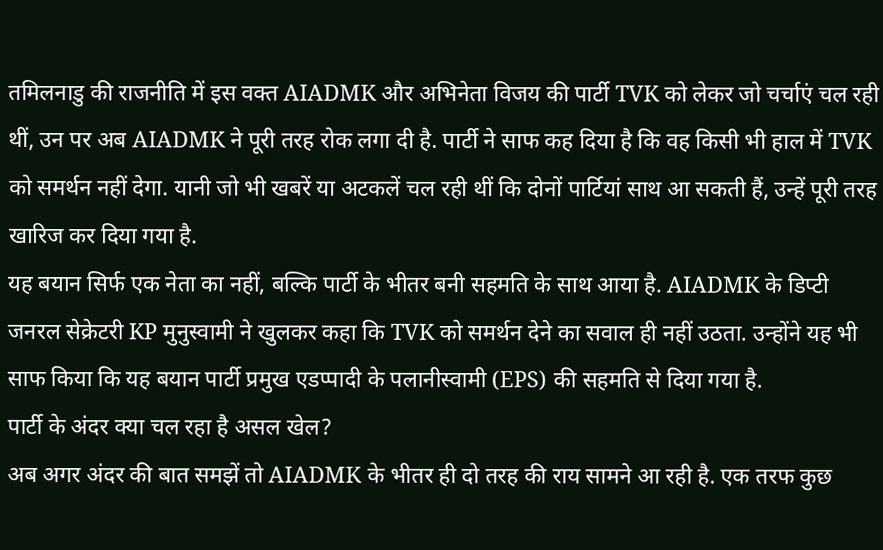तमिलनाडु की राजनीति में इस वक्त AIADMK और अभिनेता विजय की पार्टी TVK को लेकर जो चर्चाएं चल रही थीं, उन पर अब AIADMK ने पूरी तरह रोक लगा दी है. पार्टी ने साफ कह दिया है कि वह किसी भी हाल में TVK को समर्थन नहीं देगा. यानी जो भी खबरें या अटकलें चल रही थीं कि दोनों पार्टियां साथ आ सकती हैं, उन्हें पूरी तरह खारिज कर दिया गया है.
यह बयान सिर्फ एक नेता का नहीं, बल्कि पार्टी के भीतर बनी सहमति के साथ आया है. AIADMK के डिप्टी जनरल सेक्रेटरी KP मुनुस्वामी ने खुलकर कहा कि TVK को समर्थन देने का सवाल ही नहीं उठता. उन्होंने यह भी साफ किया कि यह बयान पार्टी प्रमुख एडप्पादी के पलानीस्वामी (EPS) की सहमति से दिया गया है.
पार्टी के अंदर क्या चल रहा है असल खेल?
अब अगर अंदर की बात समझें तो AIADMK के भीतर ही दो तरह की राय सामने आ रही है. एक तरफ कुछ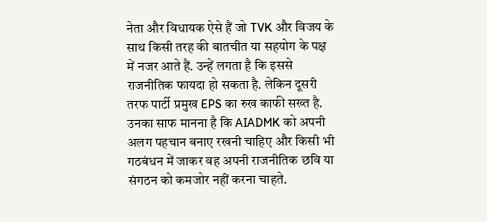नेता और विधायक ऐसे हैं जो TVK और विजय के साथ किसी तरह की बातचीत या सहयोग के पक्ष में नजर आते हैं. उन्हें लगता है कि इससे राजनीतिक फायदा हो सकता है. लेकिन दूसरी तरफ पार्टी प्रमुख EPS का रुख काफी सख्त है. उनका साफ मानना है कि AIADMK को अपनी अलग पहचान बनाए रखनी चाहिए और किसी भी गठबंधन में जाकर वह अपनी राजनीतिक छवि या संगठन को कमजोर नहीं करना चाहते.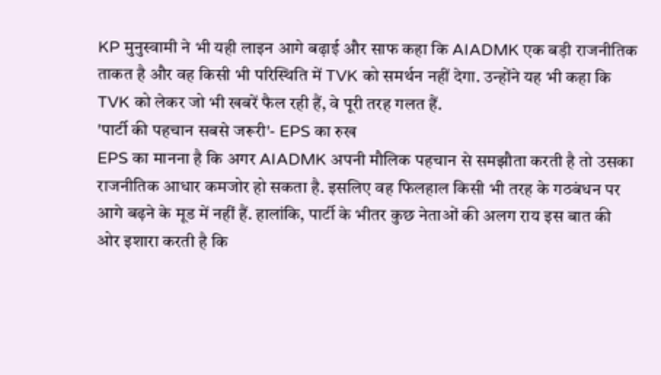KP मुनुस्वामी ने भी यही लाइन आगे बढ़ाई और साफ कहा कि AIADMK एक बड़ी राजनीतिक ताकत है और वह किसी भी परिस्थिति में TVK को समर्थन नहीं देगा. उन्होंने यह भी कहा कि TVK को लेकर जो भी खबरें फैल रही हैं, वे पूरी तरह गलत हैं.
'पार्टी की पहचान सबसे जरूरी'- EPS का रुख
EPS का मानना है कि अगर AIADMK अपनी मौलिक पहचान से समझौता करती है तो उसका राजनीतिक आधार कमजोर हो सकता है. इसलिए वह फिलहाल किसी भी तरह के गठबंधन पर आगे बढ़ने के मूड में नहीं हैं. हालांकि, पार्टी के भीतर कुछ नेताओं की अलग राय इस बात की ओर इशारा करती है कि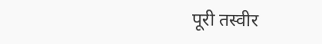पूरी तस्वीर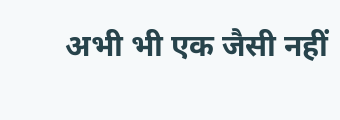अभी भी एक जैसी नहीं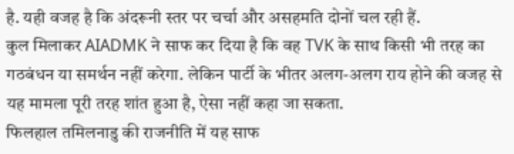है. यही वजह है कि अंदरूनी स्तर पर चर्चा और असहमति दोनों चल रही हैं.
कुल मिलाकर AIADMK ने साफ कर दिया है कि वह TVK के साथ किसी भी तरह का गठबंधन या समर्थन नहीं करेगा. लेकिन पार्टी के भीतर अलग-अलग राय होने की वजह से यह मामला पूरी तरह शांत हुआ है, ऐसा नहीं कहा जा सकता.
फिलहाल तमिलनाडु की राजनीति में यह साफ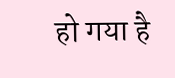हो गया है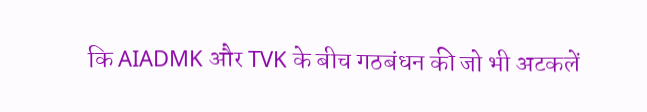कि AIADMK और TVK के बीच गठबंधन की जो भी अटकलें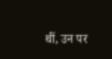थीं, उन पर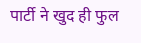पार्टी ने खुद ही फुल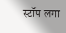स्टॉप लगा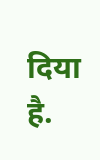दिया है.